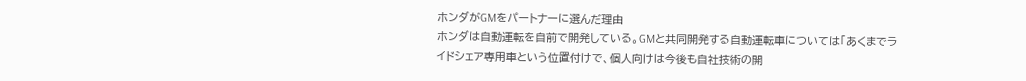ホンダがGMをパートナーに選んだ理由
ホンダは自動運転を自前で開発している。GMと共同開発する自動運転車については「あくまでライドシェア専用車という位置付けで、個人向けは今後も自社技術の開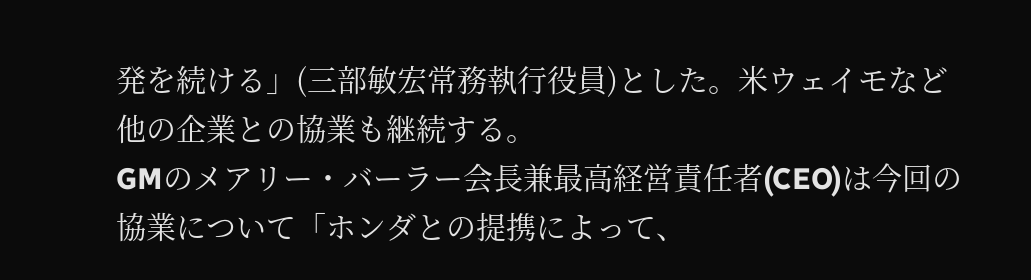発を続ける」(三部敏宏常務執行役員)とした。米ウェイモなど他の企業との協業も継続する。
GMのメアリー・バーラー会長兼最高経営責任者(CEO)は今回の協業について「ホンダとの提携によって、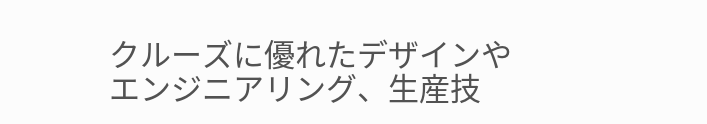クルーズに優れたデザインやエンジニアリング、生産技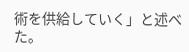術を供給していく」と述べた。